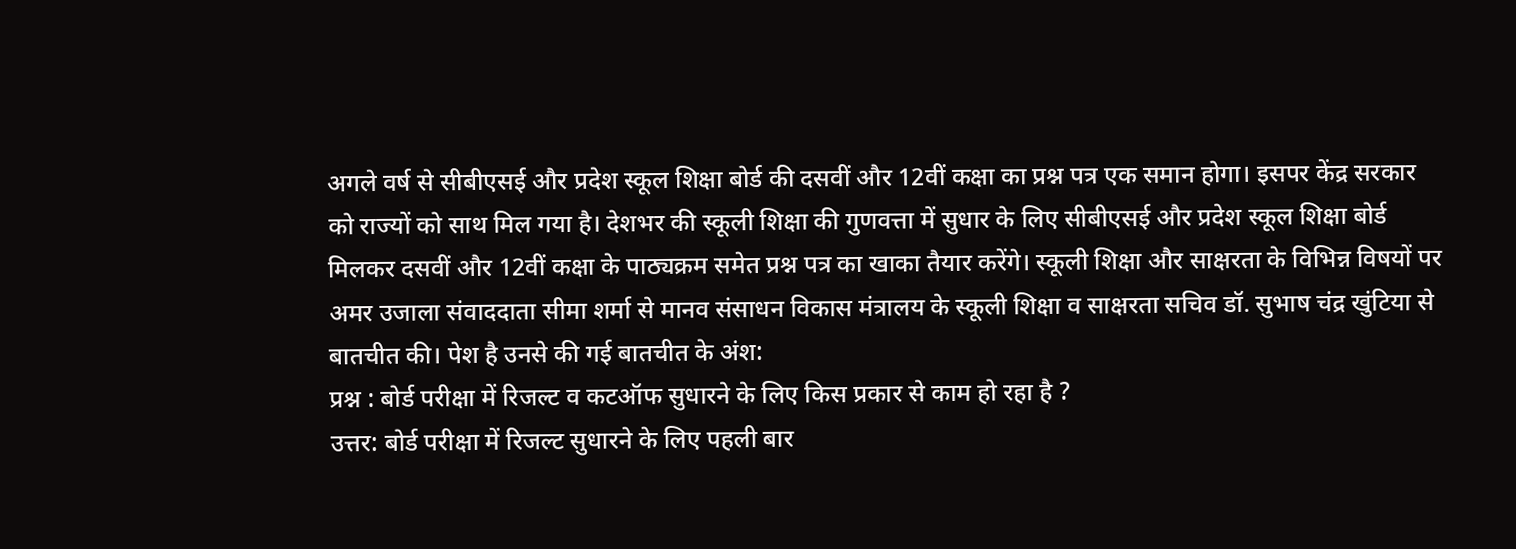अगले वर्ष से सीबीएसई और प्रदेश स्कूल शिक्षा बोर्ड की दसवीं और 12वीं कक्षा का प्रश्न पत्र एक समान होगा। इसपर केंद्र सरकार को राज्यों को साथ मिल गया है। देशभर की स्कूली शिक्षा की गुणवत्ता में सुधार के लिए सीबीएसई और प्रदेश स्कूल शिक्षा बोर्ड मिलकर दसवीं और 12वीं कक्षा के पाठ्यक्रम समेत प्रश्न पत्र का खाका तैयार करेंगे। स्कूली शिक्षा और साक्षरता के विभिन्न विषयों पर अमर उजाला संवाददाता सीमा शर्मा से मानव संसाधन विकास मंत्रालय के स्कूली शिक्षा व साक्षरता सचिव डॉ. सुभाष चंद्र खुंटिया से बातचीत की। पेश है उनसे की गई बातचीत के अंश:
प्रश्न : बोर्ड परीक्षा में रिजल्ट व कटऑफ सुधारने के लिए किस प्रकार से काम हो रहा है ?
उत्तर: बोर्ड परीक्षा में रिजल्ट सुधारने के लिए पहली बार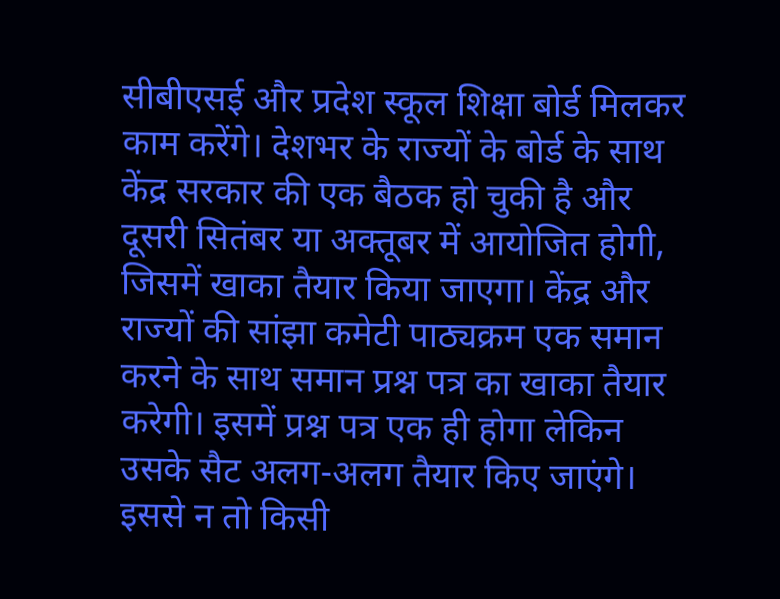सीबीएसई और प्रदेश स्कूल शिक्षा बोर्ड मिलकर काम करेंगे। देशभर के राज्यों के बोर्ड के साथ केंद्र सरकार की एक बैठक हो चुकी है और दूसरी सितंबर या अक्तूबर में आयोजित होगी, जिसमें खाका तैयार किया जाएगा। केंद्र और राज्यों की सांझा कमेटी पाठ्यक्रम एक समान करने के साथ समान प्रश्न पत्र का खाका तैयार करेगी। इसमें प्रश्न पत्र एक ही होगा लेकिन उसके सैट अलग-अलग तैयार किए जाएंगे। इससे न तो किसी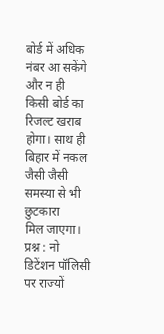बोर्ड में अधिक नंबर आ सकेंगे और न ही किसी बोर्ड का रिजल्ट खराब होगा। साथ ही बिहार में नकल जैसी जैसी समस्या से भी छुटकारा
मिल जाएगा।
प्रश्न : नो डिटेंशन पॉलिसी पर राज्यों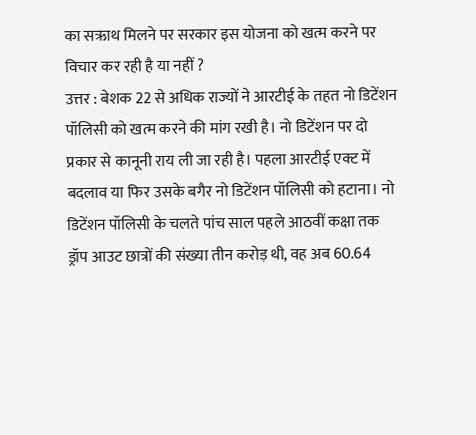का सऋाथ मिलने पर सरकार इस योजना को खत्म करने पर विचार कर रही है या नहीं ?
उत्तर : बेशक 22 से अधिक राज्यों ने आरटीई के तहत नो डिटेंशन पॉलिसी को खत्म करने की मांग रखी है। नो डिटेंशन पर दो प्रकार से कानूनी राय ली जा रही है। पहला आरटीई एक्ट में बदलाव या फिर उसके बगैर नो डिटेंशन पॉलिसी को हटाना। नो डिटेंशन पॉलिसी के चलते पांच साल पहले आठवीं कक्षा तक ड्रॉप आउट छात्रों की संख्या तीन करोड़ थी, वह अब 60.64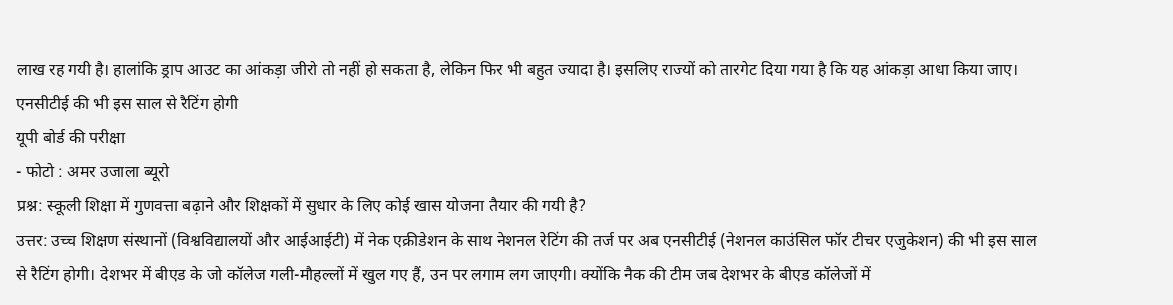लाख रह गयी है। हालांकि ड्राप आउट का आंकड़ा जीरो तो नहीं हो सकता है, लेकिन फिर भी बहुत ज्यादा है। इसलिए राज्यों को तारगेट दिया गया है कि यह आंकड़ा आधा किया जाए।
एनसीटीई की भी इस साल से रैटिंग होगी
यूपी बोर्ड की परीक्षा
- फोटो : अमर उजाला ब्यूरो
प्रश्न: स्कूली शिक्षा में गुणवत्ता बढ़ाने और शिक्षकों में सुधार के लिए कोई खास योजना तैयार की गयी है?
उत्तर: उच्च शिक्षण संस्थानों (विश्वविद्यालयों और आईआईटी) में नेक एक्रीडेशन के साथ नेशनल रेटिंग की तर्ज पर अब एनसीटीई (नेशनल काउंसिल फॉर टीचर एजुकेशन) की भी इस साल से रैटिंग होगी। देशभर में बीएड के जो कॉलेज गली-मौहल्लों में खुल गए हैं, उन पर लगाम लग जाएगी। क्योंकि नैक की टीम जब देशभर के बीएड कॉलेजों में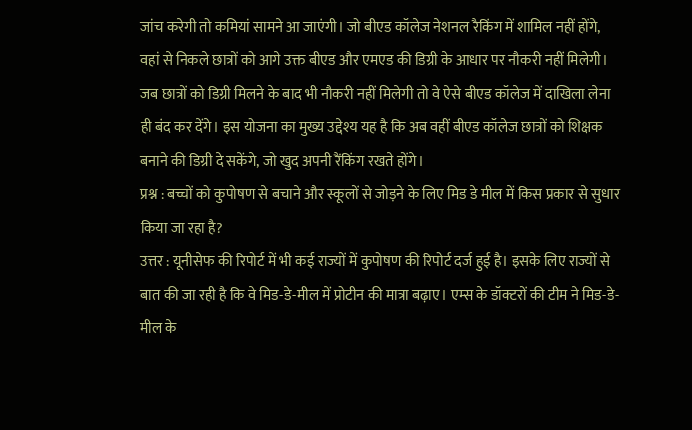जांच करेगी तो कमियां सामने आ जाएंगी। जो बीएड कॉलेज नेशनल रैकिंग में शामिल नहीं होंगे, वहां से निकले छात्रों को आगे उक्त बीएड और एमएड की डिग्री के आधार पर नौकरी नहीं मिलेगी। जब छात्रों को डिग्री मिलने के बाद भी नौकरी नहीं मिलेगी तो वे ऐसे बीएड कॉलेज में दाखिला लेना ही बंद कर देंगे। इस योजना का मुख्य उद्देश्य यह है कि अब वहीं बीएड कॉलेज छात्रों को शिक्षक बनाने की डिग्री दे सकेंगे, जो खुद अपनी रैंकिंग रखते होंगे।
प्रश्न : बच्चों को कुपोषण से बचाने और स्कूलों से जोड़ने के लिए मिड डे मील में किस प्रकार से सुधार किया जा रहा है?
उत्तर : यूनीसेफ की रिपोर्ट में भी कई राज्यों में कुपोषण की रिपोर्ट दर्ज हुई है। इसके लिए राज्यों से बात की जा रही है कि वे मिड-डे-मील में प्रोटीन की मात्रा बढ़ाए। एम्स के डॉक्टरों की टीम ने मिड-डे-मील के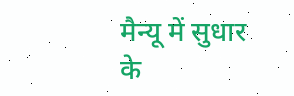मैन्यू में सुधार के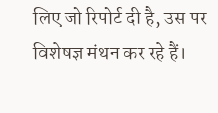लिए जो रिपोर्ट दी है, उस पर विशेषज्ञ मंथन कर रहे हैं।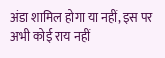अंडा शामिल होगा या नहीं, इस पर अभी कोई राय नहीं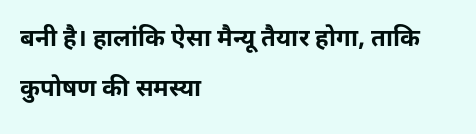बनी है। हालांकि ऐसा मैन्यू तैयार होगा, ताकि कुपोषण की समस्या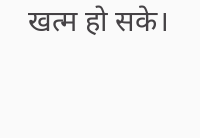खत्म हो सके।